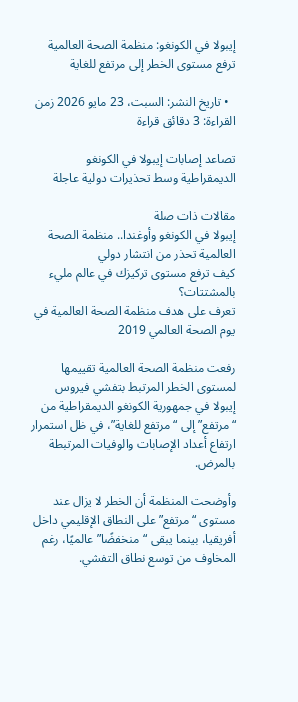إيبولا في الكونغو: منظمة الصحة العالمية ترفع مستوى الخطر إلى مرتفع للغاية

  • تاريخ النشر: السبت، 23 مايو 2026 زمن القراءة: 3 دقائق قراءة

تصاعد إصابات إيبولا في الكونغو الديمقراطية وسط تحذيرات دولية عاجلة

مقالات ذات صلة
إيبولا في الكونغو وأوغندا.. منظمة الصحة العالمية تحذر من انتشار دولي
كيف ترفع مستوى تركيزك في عالم مليء بالمشتتات؟
تعرف على هدف منظمة الصحة العالمية في يوم الصحة العالمي 2019

رفعت منظمة الصحة العالمية تقييمها لمستوى الخطر المرتبط بتفشي فيروس إيبولا في جمهورية الكونغو الديمقراطية من “مرتفع” إلى “مرتفع للغاية”، في ظل استمرار ارتفاع أعداد الإصابات والوفيات المرتبطة بالمرض.

وأوضحت المنظمة أن الخطر لا يزال عند مستوى “مرتفع” على النطاق الإقليمي داخل أفريقيا، بينما يبقى “منخفضًا” عالميًا، رغم المخاوف من توسع نطاق التفشي.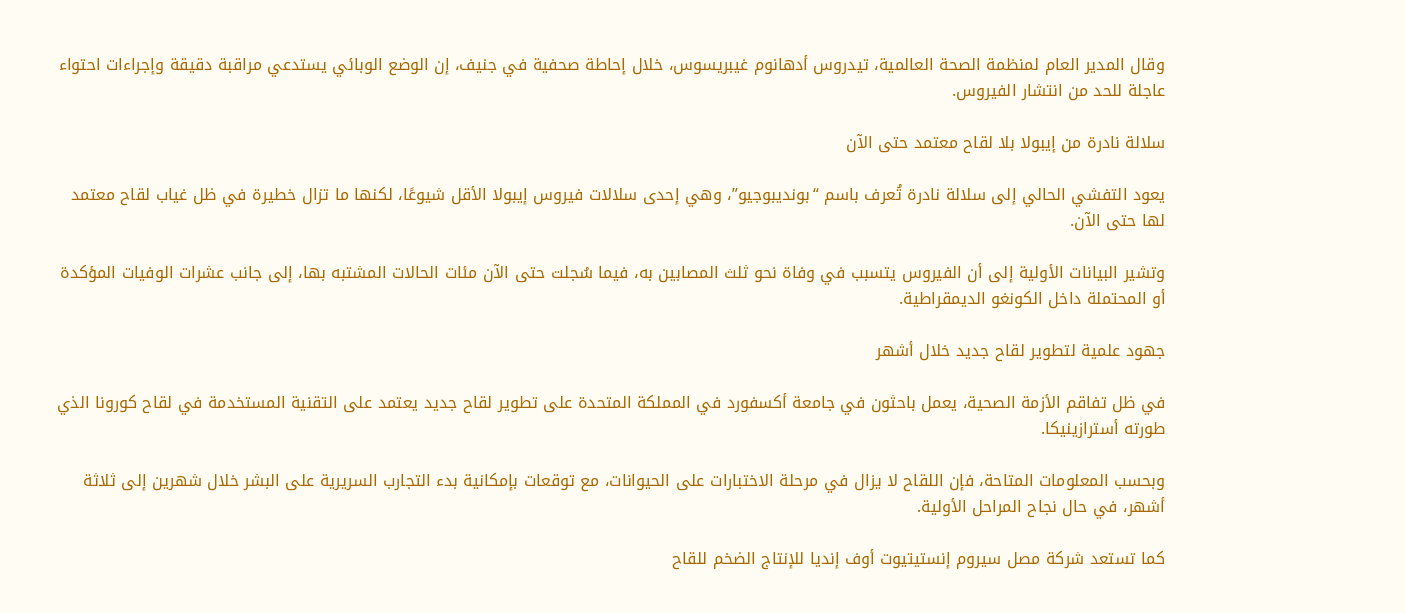وقال المدير العام لمنظمة الصحة العالمية، تيدروس أدهانوم غيبريسوس، خلال إحاطة صحفية في جنيف، إن الوضع الوبائي يستدعي مراقبة دقيقة وإجراءات احتواء عاجلة للحد من انتشار الفيروس.

سلالة نادرة من إيبولا بلا لقاح معتمد حتى الآن

يعود التفشي الحالي إلى سلالة نادرة تُعرف باسم “بونديبوجيو”، وهي إحدى سلالات فيروس إيبولا الأقل شيوعًا، لكنها ما تزال خطيرة في ظل غياب لقاح معتمد لها حتى الآن.

وتشير البيانات الأولية إلى أن الفيروس يتسبب في وفاة نحو ثلث المصابين به، فيما سُجلت حتى الآن مئات الحالات المشتبه بها، إلى جانب عشرات الوفيات المؤكدة أو المحتملة داخل الكونغو الديمقراطية.

جهود علمية لتطوير لقاح جديد خلال أشهر

في ظل تفاقم الأزمة الصحية، يعمل باحثون في جامعة أكسفورد في المملكة المتحدة على تطوير لقاح جديد يعتمد على التقنية المستخدمة في لقاح كورونا الذي طورته أسترازينيكا.

وبحسب المعلومات المتاحة، فإن اللقاح لا يزال في مرحلة الاختبارات على الحيوانات، مع توقعات بإمكانية بدء التجارب السريرية على البشر خلال شهرين إلى ثلاثة أشهر، في حال نجاح المراحل الأولية.

كما تستعد شركة مصل سيروم إنستيتيوت أوف إنديا للإنتاج الضخم للقاح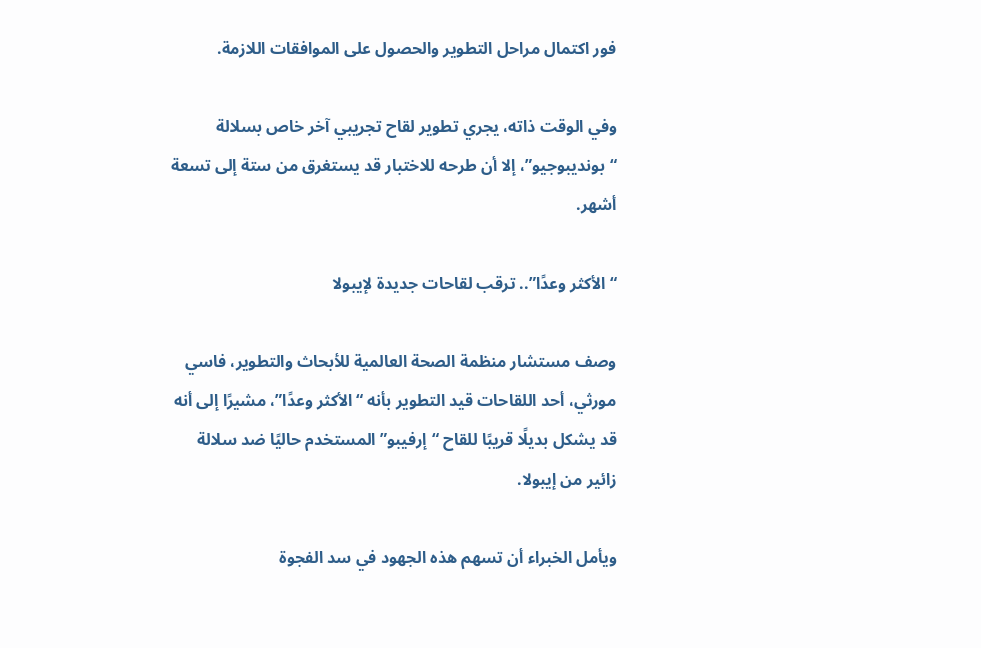فور اكتمال مراحل التطوير والحصول على الموافقات اللازمة.

وفي الوقت ذاته، يجري تطوير لقاح تجريبي آخر خاص بسلالة “بونديبوجيو”، إلا أن طرحه للاختبار قد يستغرق من ستة إلى تسعة أشهر.

“الأكثر وعدًا”.. ترقب لقاحات جديدة لإيبولا

وصف مستشار منظمة الصحة العالمية للأبحاث والتطوير، فاسي مورثي، أحد اللقاحات قيد التطوير بأنه “الأكثر وعدًا”، مشيرًا إلى أنه قد يشكل بديلًا قريبًا للقاح “إرفيبو” المستخدم حاليًا ضد سلالة زائير من إيبولا.

ويأمل الخبراء أن تسهم هذه الجهود في سد الفجوة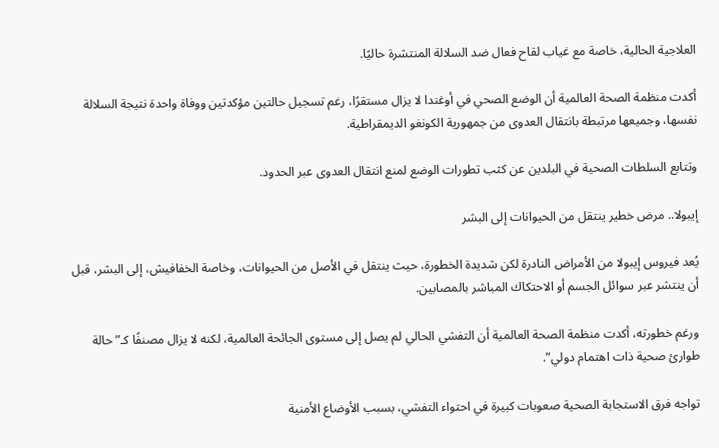العلاجية الحالية، خاصة مع غياب لقاح فعال ضد السلالة المنتشرة حاليًا.

أكدت منظمة الصحة العالمية أن الوضع الصحي في أوغندا لا يزال مستقرًا، رغم تسجيل حالتين مؤكدتين ووفاة واحدة نتيجة السلالة نفسها، وجميعها مرتبطة بانتقال العدوى من جمهورية الكونغو الديمقراطية.

وتتابع السلطات الصحية في البلدين عن كثب تطورات الوضع لمنع انتقال العدوى عبر الحدود.

إيبولا.. مرض خطير ينتقل من الحيوانات إلى البشر

يُعد فيروس إيبولا من الأمراض النادرة لكن شديدة الخطورة، حيث ينتقل في الأصل من الحيوانات، وخاصة الخفافيش، إلى البشر، قبل أن ينتشر عبر سوائل الجسم أو الاحتكاك المباشر بالمصابين.

ورغم خطورته، أكدت منظمة الصحة العالمية أن التفشي الحالي لم يصل إلى مستوى الجائحة العالمية، لكنه لا يزال مصنفًا كـ”حالة طوارئ صحية ذات اهتمام دولي”.

تواجه فرق الاستجابة الصحية صعوبات كبيرة في احتواء التفشي، بسبب الأوضاع الأمنية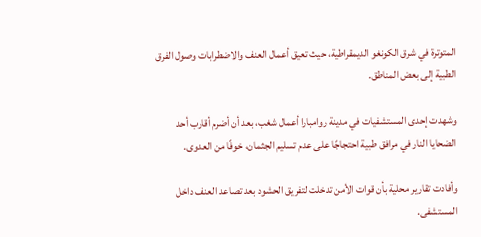المتوترة في شرق الكونغو الديمقراطية، حيث تعيق أعمال العنف والاضطرابات وصول الفرق الطبية إلى بعض المناطق.

وشهدت إحدى المستشفيات في مدينة روامبارا أعمال شغب، بعد أن أضرم أقارب أحد الضحايا النار في مرافق طبية احتجاجًا على عدم تسليم الجثمان، خوفًا من العدوى.

وأفادت تقارير محلية بأن قوات الأمن تدخلت لتفريق الحشود بعد تصاعد العنف داخل المستشفى.